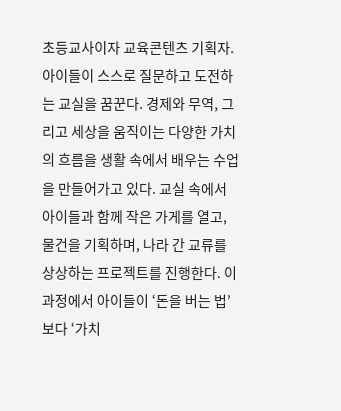초등교사이자 교육콘텐츠 기획자. 아이들이 스스로 질문하고 도전하는 교실을 꿈꾼다. 경제와 무역, 그리고 세상을 움직이는 다양한 가치의 흐름을 생활 속에서 배우는 수업을 만들어가고 있다. 교실 속에서 아이들과 함께 작은 가게를 열고, 물건을 기획하며, 나라 간 교류를 상상하는 프로젝트를 진행한다. 이 과정에서 아이들이 ‘돈을 버는 법’보다 ‘가치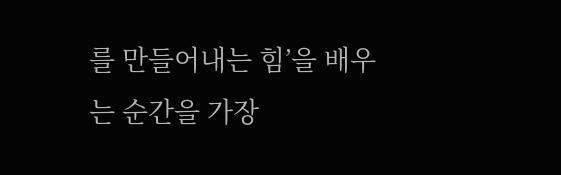를 만들어내는 힘’을 배우는 순간을 가장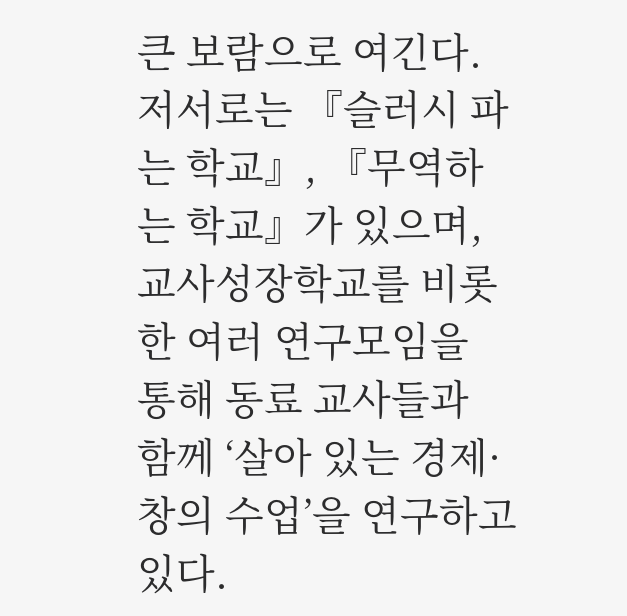큰 보람으로 여긴다.
저서로는 『슬러시 파는 학교』, 『무역하는 학교』가 있으며, 교사성장학교를 비롯한 여러 연구모임을 통해 동료 교사들과 함께 ‘살아 있는 경제·창의 수업’을 연구하고 있다.